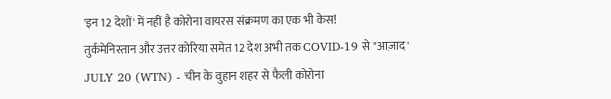'इन 12 देशों' में नहीं है कोरोना वायरस संक्रमण का एक भी केस!
तुर्कमेनिस्तान और उत्तर कोरिया समेत 12 देश अभी तक COVID-19 से "आज़ाद'
JULY 20 (WTN) - चीन के वुहान शहर से फैली कोरोना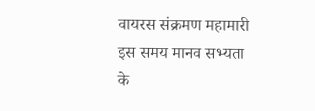वायरस संक्रमण महामारी इस समय मानव सभ्यता के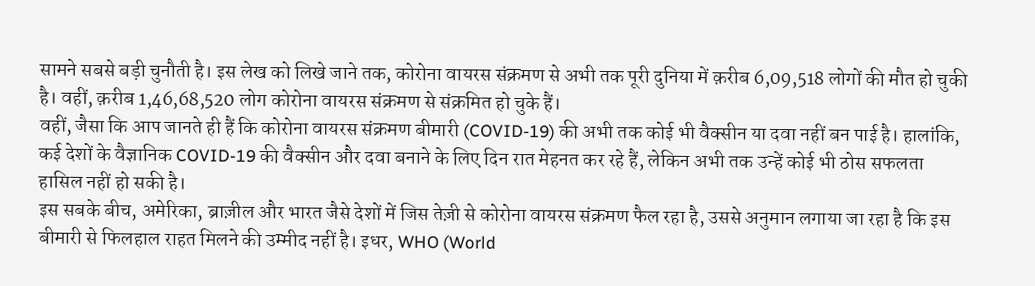सामने सबसे बड़ी चुनौती है। इस लेख को लिखे जाने तक, कोरोना वायरस संक्रमण से अभी तक पूरी दुनिया में क़रीब 6,09,518 लोगों की मौत हो चुकी है। वहीं, क़रीब 1,46,68,520 लोग कोरोना वायरस संक्रमण से संक्रमित हो चुके हैं।
वहीं, जैसा कि आप जानते ही हैं कि कोरोना वायरस संक्रमण बीमारी (COVID-19) की अभी तक कोई भी वैक्सीन या दवा नहीं बन पाई है। हालांकि, कई देशों के वैज्ञानिक COVID-19 की वैक्सीन और दवा बनाने के लिए दिन रात मेहनत कर रहे हैं, लेकिन अभी तक उन्हें कोई भी ठोस सफलता हासिल नहीं हो सकी है।
इस सबके बीच, अमेरिका, ब्राज़ील और भारत जैसे देशों में जिस तेज़ी से कोरोना वायरस संक्रमण फैल रहा है, उससे अनुमान लगाया जा रहा है कि इस बीमारी से फिलहाल राहत मिलने की उम्मीद नहीं है। इधर, WHO (World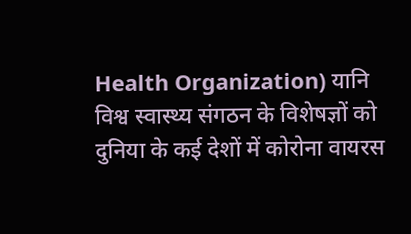Health Organization) यानि विश्व स्वास्थ्य संगठन के विशेषज्ञों को दुनिया के कई देशों में कोरोना वायरस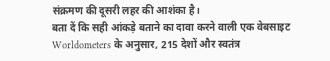संक्रमण की दूसरी लहर की आशंका है।
बता दें कि सही आंकड़े बताने का दावा करने वाली एक वेबसाइट Worldometers के अनुसार, 215 देशों और स्वतंत्र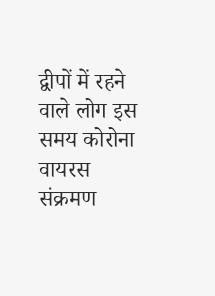द्वीपों में रहने वाले लोग इस समय कोरोना वायरस संक्रमण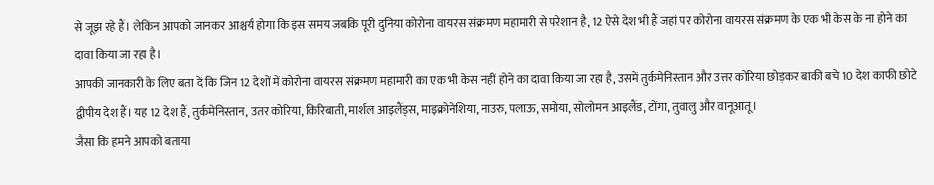से जूझ रहे हैं। लेकिन आपको जानकर आश्चर्य होगा कि इस समय जबकि पूरी दुनिया कोरोना वायरस संक्रमण महामारी से परेशान है, 12 ऐसे देश भी हैं जहां पर कोरोना वायरस संक्रमण के एक भी केस के ना होने का दावा किया जा रहा है।
आपकी जानकारी के लिए बता दें कि जिन 12 देशों में कोरोना वायरस संक्रमण महामारी का एक भी केस नहीं होने का दावा किया जा रहा है, उसमें तुर्कमेनिस्तान और उत्तर कोरिया छोड़कर बाकी बचे 10 देश काफी छोटे द्वीपीय देश हैं। यह 12 देश हैं, तुर्कमेनिस्तान, उतर कोरिया, किरिबाती, मार्शल आइलैंड्स, माइक्रोनेशिया, नाउरु, पलाऊ, समोया, सोलोमन आइलैंड, टोंगा, तुवालु और वानूआतू।
जैसा कि हमने आपको बताया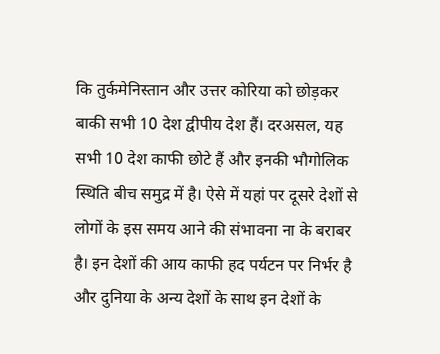कि तुर्कमेनिस्तान और उत्तर कोरिया को छोड़कर बाकी सभी 10 देश द्वीपीय देश हैं। दरअसल, यह सभी 10 देश काफी छोटे हैं और इनकी भौगोलिक स्थिति बीच समुद्र में है। ऐसे में यहां पर दूसरे देशों से लोगों के इस समय आने की संभावना ना के बराबर है। इन देशों की आय काफी हद पर्यटन पर निर्भर है और दुनिया के अन्य देशों के साथ इन देशों के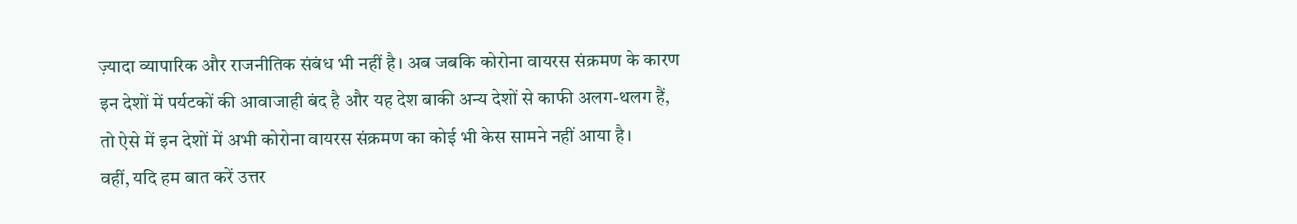ज़्यादा व्यापारिक और राजनीतिक संबंध भी नहीं है। अब जबकि कोरोना वायरस संक्रमण के कारण इन देशों में पर्यटकों की आवाजाही बंद है और यह देश बाकी अन्य देशों से काफी अलग-थलग हैं, तो ऐसे में इन देशों में अभी कोरोना वायरस संक्रमण का कोई भी केस सामने नहीं आया है।
वहीं, यदि हम बात करें उत्तर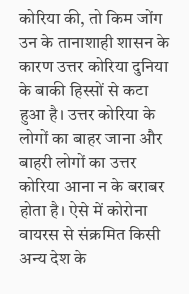कोरिया की, तो किम जोंग उन के तानाशाही शासन के कारण उत्तर कोरिया दुनिया के बाकी हिस्सों से कटा हुआ है। उत्तर कोरिया के लोगों का बाहर जाना और बाहरी लोगों का उत्तर कोरिया आना न के बराबर होता है। ऐसे में कोरोना वायरस से संक्रमित किसी अन्य देश के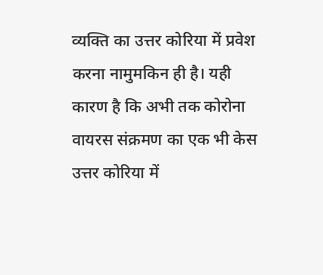व्यक्ति का उत्तर कोरिया में प्रवेश करना नामुमकिन ही है। यही कारण है कि अभी तक कोरोना वायरस संक्रमण का एक भी केस उत्तर कोरिया में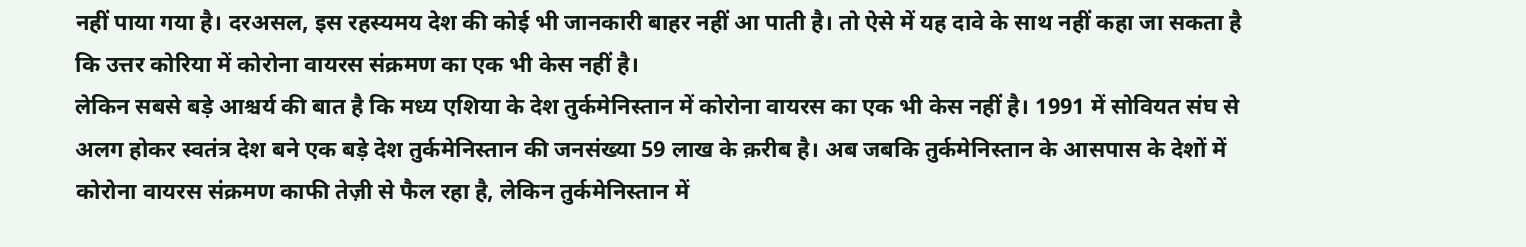नहीं पाया गया है। दरअसल, इस रहस्यमय देश की कोई भी जानकारी बाहर नहीं आ पाती है। तो ऐसे में यह दावे के साथ नहीं कहा जा सकता है कि उत्तर कोरिया में कोरोना वायरस संक्रमण का एक भी केस नहीं है।
लेकिन सबसे बड़े आश्चर्य की बात है कि मध्य एशिया के देश तुर्कमेनिस्तान में कोरोना वायरस का एक भी केस नहीं है। 1991 में सोवियत संघ से अलग होकर स्वतंत्र देश बने एक बड़े देश तुर्कमेनिस्तान की जनसंख्या 59 लाख के क़रीब है। अब जबकि तुर्कमेनिस्तान के आसपास के देशों में कोरोना वायरस संक्रमण काफी तेज़ी से फैल रहा है, लेकिन तुर्कमेनिस्तान में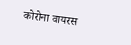कोरोना वायरस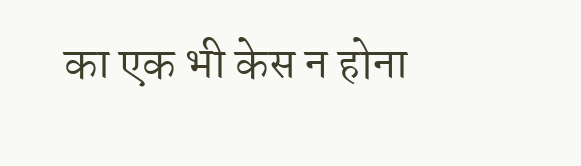का एक भी केस न होना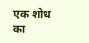एक शोध का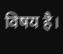विषय है।